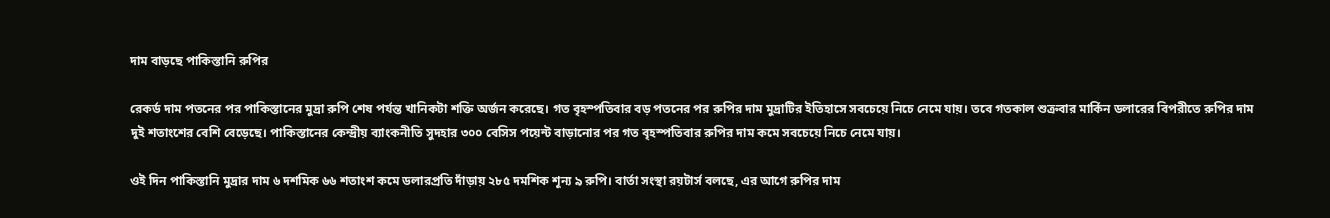দাম বাড়ছে পাকিস্তানি রুপির

রেকর্ড দাম পতনের পর পাকিস্তানের মুদ্রা রুপি শেষ পর্যন্ত খানিকটা শক্তি অর্জন করেছে। গত বৃহস্পতিবার বড় পতনের পর রুপির দাম মুদ্রাটির ইতিহাসে সবচেয়ে নিচে নেমে যায়। তবে গতকাল শুক্রবার মার্কিন ডলারের বিপরীতে রুপির দাম দুই শতাংশের বেশি বেড়েছে। পাকিস্তানের কেন্দ্রীয় ব্যাংকনীতি সুদহার ৩০০ বেসিস পয়েন্ট বাড়ানোর পর গত বৃহস্পতিবার রুপির দাম কমে সবচেয়ে নিচে নেমে যায়।

ওই দিন পাকিস্তানি মুদ্রার দাম ৬ দশমিক ৬৬ শতাংশ কমে ডলারপ্রতি দাঁড়ায় ২৮৫ দমশিক শূন্য ৯ রুপি। বার্তা সংস্থা রয়টার্স বলছে, এর আগে রুপির দাম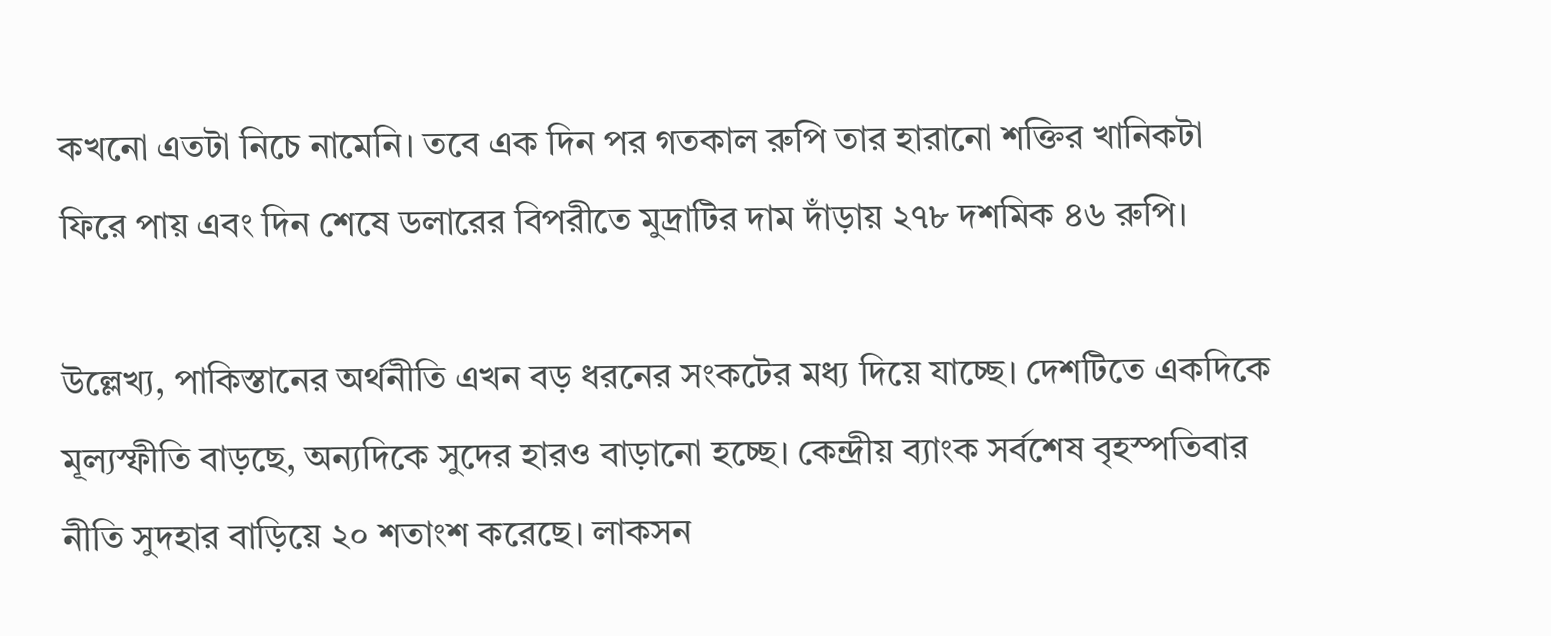কখনো এতটা নিচে নামেনি। তবে এক দিন পর গতকাল রুপি তার হারানো শক্তির খানিকটা ফিরে পায় এবং দিন শেষে ডলারের বিপরীতে মুদ্রাটির দাম দাঁড়ায় ২৭৮ দশমিক ৪৬ রুপি।

উল্লেখ্য, পাকিস্তানের অর্থনীতি এখন বড় ধরনের সংকটের মধ্য দিয়ে যাচ্ছে। দেশটিতে একদিকে মূল্যস্ফীতি বাড়ছে, অন্যদিকে সুদের হারও বাড়ানো হচ্ছে। কেন্দ্রীয় ব্যাংক সর্বশেষ বৃহস্পতিবার নীতি সুদহার বাড়িয়ে ২০ শতাংশ করেছে। লাকসন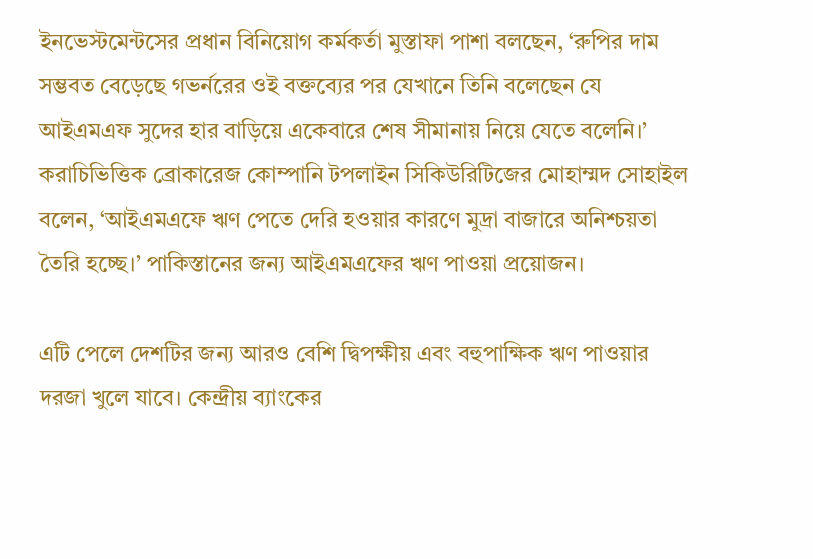ইনভেস্টমেন্টসের প্রধান বিনিয়োগ কর্মকর্তা মুস্তাফা পাশা বলছেন, ‘রুপির দাম সম্ভবত বেড়েছে গভর্নরের ওই বক্তব্যের পর যেখানে তিনি বলেছেন যে আইএমএফ সুদের হার বাড়িয়ে একেবারে শেষ সীমানায় নিয়ে যেতে বলেনি।’ করাচিভিত্তিক ব্রোকারেজ কোম্পানি টপলাইন সিকিউরিটিজের মোহাম্মদ সোহাইল বলেন, ‘আইএমএফে ঋণ পেতে দেরি হওয়ার কারণে মুদ্রা বাজারে অনিশ্চয়তা তৈরি হচ্ছে।’ পাকিস্তানের জন্য আইএমএফের ঋণ পাওয়া প্রয়োজন।

এটি পেলে দেশটির জন্য আরও বেশি দ্বিপক্ষীয় এবং বহুপাক্ষিক ঋণ পাওয়ার দরজা খুলে যাবে। কেন্দ্রীয় ব্যাংকের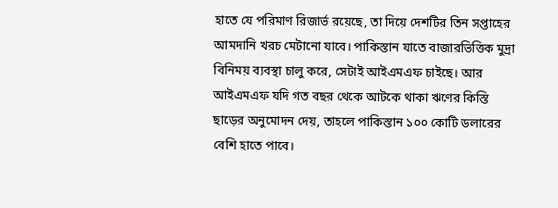হাতে যে পরিমাণ রিজার্ভ রয়েছে, তা দিয়ে দেশটির তিন সপ্তাহের আমদানি খরচ মেটানো যাবে। পাকিস্তান যাতে বাজারভিত্তিক মুদ্রা বিনিময় ব্যবস্থা চালু করে, সেটাই আইএমএফ চাইছে। আর আইএমএফ যদি গত বছর থেকে আটকে থাকা ঋণের কিস্তি ছাড়ের অনুমোদন দেয়, তাহলে পাকিস্তান ১০০ কোটি ডলারের বেশি হাতে পাবে।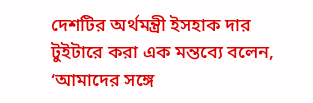দেশটির অর্থমন্ত্রী ইসহাক দার টুইটারে করা এক মন্তব্যে বলেন, ‘আমাদের সঙ্গে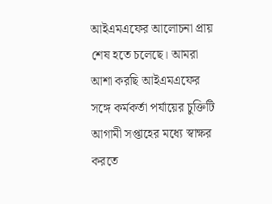আইএমএফের আলোচনা প্রায় শেষ হতে চলেছে। আমরা আশা করছি আইএমএফের সঙ্গে কর্মকর্তা পর্যায়ের চুক্তিটি আগামী সপ্তাহের মধ্যে স্বাক্ষর করতে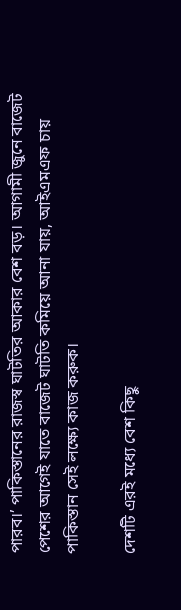পারব।’ পাকিস্তানের রাজস্ব ঘাটতির আকার বেশ বড়। আগামী জুনে বাজেট পেশের আগেই যাতে বাজেট ঘাটতি কমিয়ে আনা যায়, আইএমএফ চায় পাকিস্তান সেই লক্ষ্যে কাজ করুক।

দেশটি এরই মধ্যে বেশ কিছু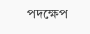পদক্ষেপ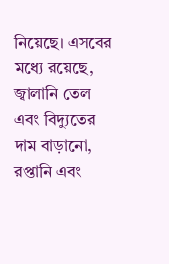নিয়েছে। এসবের মধ্যে রয়েছে, জ্বালানি তেল এবং বিদ্যুতের দাম বাড়ানো, রপ্তানি এবং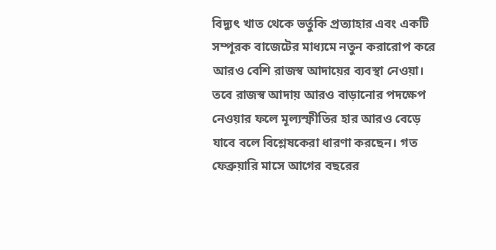বিদ্যুৎ খাত থেকে ভর্তুকি প্রত্যাহার এবং একটি সম্পূরক বাজেটের মাধ্যমে নতুন করারোপ করে আরও বেশি রাজস্ব আদায়ের ব্যবস্থা নেওয়া। তবে রাজস্ব আদায় আরও বাড়ানোর পদক্ষেপ নেওয়ার ফলে মূল্যস্ফীতির হার আরও বেড়ে যাবে বলে বিশ্লেষকেরা ধারণা করছেন। গত ফেব্রুয়ারি মাসে আগের বছরের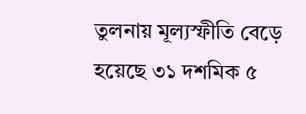তুলনায় মূল্যস্ফীতি বেড়ে হয়েছে ৩১ দশমিক ৫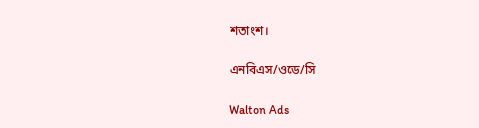শতাংশ।

এনবিএস/ওডে/সি

Walton Ads